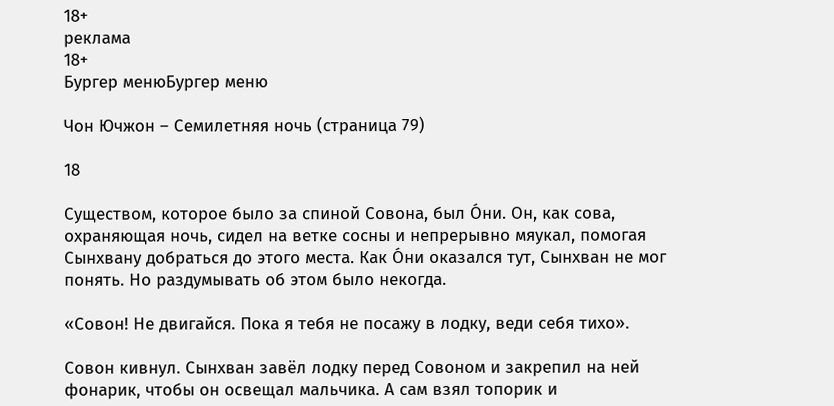18+
реклама
18+
Бургер менюБургер меню

Чон Ючжон – Семилетняя ночь (страница 79)

18

Существом, которое было за спиной Совона, был О́ни. Он, как сова, охраняющая ночь, сидел на ветке сосны и непрерывно мяукал, помогая Сынхвану добраться до этого места. Как О́ни оказался тут, Сынхван не мог понять. Но раздумывать об этом было некогда.

«Совон! Не двигайся. Пока я тебя не посажу в лодку, веди себя тихо».

Совон кивнул. Сынхван завёл лодку перед Совоном и закрепил на ней фонарик, чтобы он освещал мальчика. А сам взял топорик и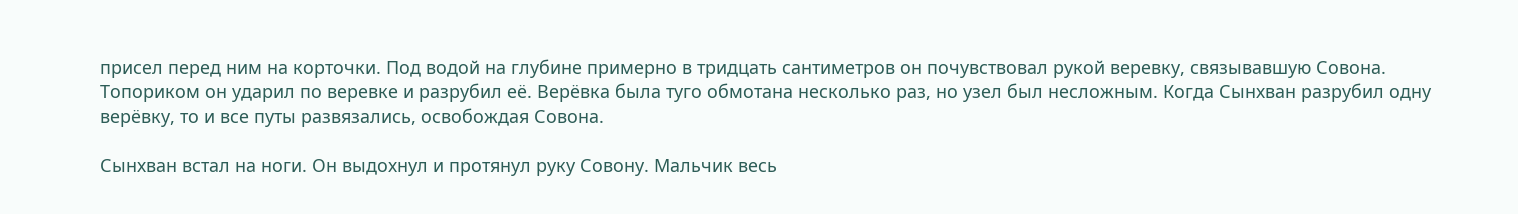присел перед ним на корточки. Под водой на глубине примерно в тридцать сантиметров он почувствовал рукой веревку, связывавшую Совона. Топориком он ударил по веревке и разрубил её. Верёвка была туго обмотана несколько раз, но узел был несложным. Когда Сынхван разрубил одну верёвку, то и все путы развязались, освобождая Совона.

Сынхван встал на ноги. Он выдохнул и протянул руку Совону. Мальчик весь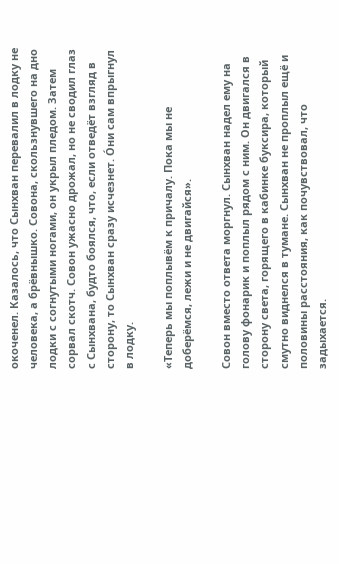окоченел. Казалось, что Сынхван перевалил в лодку не человека, а брёвнышко. Совона, скользнувшего на дно лодки с согнутыми ногами, он укрыл пледом. Затем сорвал скотч. Совон ужасно дрожал, но не сводил глаз с Сынхвана, будто боялся, что, если отведёт взгляд в сторону, то Сынхван сразу исчезнет. О́ни сам впрыгнул в лодку.

«Теперь мы поплывём к причалу. Пока мы не доберёмся, лежи и не двигайся».

Совон вместо ответа моргнул. Сынхван надел ему на голову фонарик и поплыл рядом с ним. Он двигался в сторону света, горящего в кабинке буксира, который смутно виднелся в тумане. Сынхван не проплыл ещё и половины расстояния, как почувствовал, что задыхается.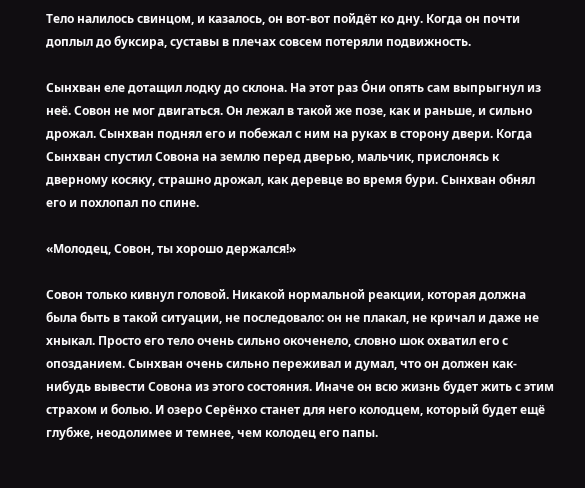Тело налилось свинцом, и казалось, он вот-вот пойдёт ко дну. Когда он почти доплыл до буксира, суставы в плечах совсем потеряли подвижность.

Сынхван еле дотащил лодку до склона. На этот раз О́ни опять сам выпрыгнул из неё. Совон не мог двигаться. Он лежал в такой же позе, как и раньше, и сильно дрожал. Сынхван поднял его и побежал с ним на руках в сторону двери. Когда Сынхван спустил Совона на землю перед дверью, мальчик, прислонясь к дверному косяку, страшно дрожал, как деревце во время бури. Сынхван обнял его и похлопал по спине.

«Молодец, Совон, ты хорошо держался!»

Совон только кивнул головой. Никакой нормальной реакции, которая должна была быть в такой ситуации, не последовало: он не плакал, не кричал и даже не хныкал. Просто его тело очень сильно окоченело, словно шок охватил его с опозданием. Сынхван очень сильно переживал и думал, что он должен как-нибудь вывести Совона из этого состояния. Иначе он всю жизнь будет жить с этим страхом и болью. И озеро Серёнхо станет для него колодцем, который будет ещё глубже, неодолимее и темнее, чем колодец его папы.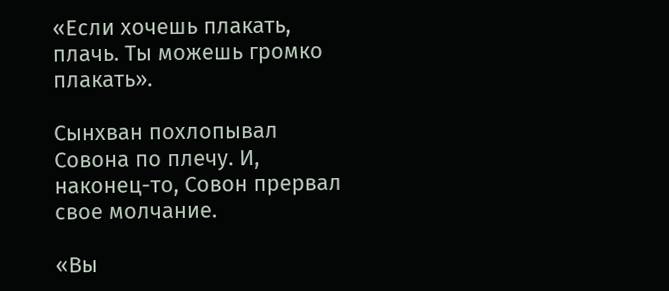«Если хочешь плакать, плачь. Ты можешь громко плакать».

Сынхван похлопывал Совона по плечу. И, наконец-то, Совон прервал свое молчание.

«Вы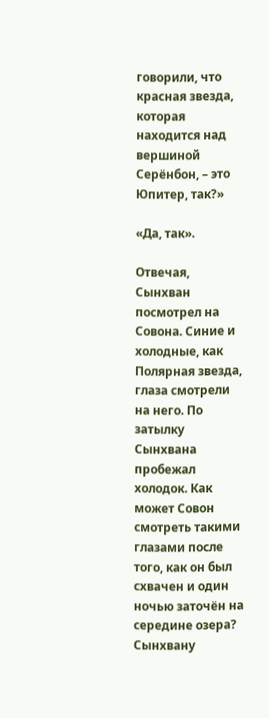говорили, что красная звезда, которая находится над вершиной Серёнбон, – это Юпитер, так?»

«Да, так».

Отвечая, Сынхван посмотрел на Совона. Синие и холодные, как Полярная звезда, глаза смотрели на него. По затылку Сынхвана пробежал холодок. Как может Совон смотреть такими глазами после того, как он был схвачен и один ночью заточён на середине озера? Сынхвану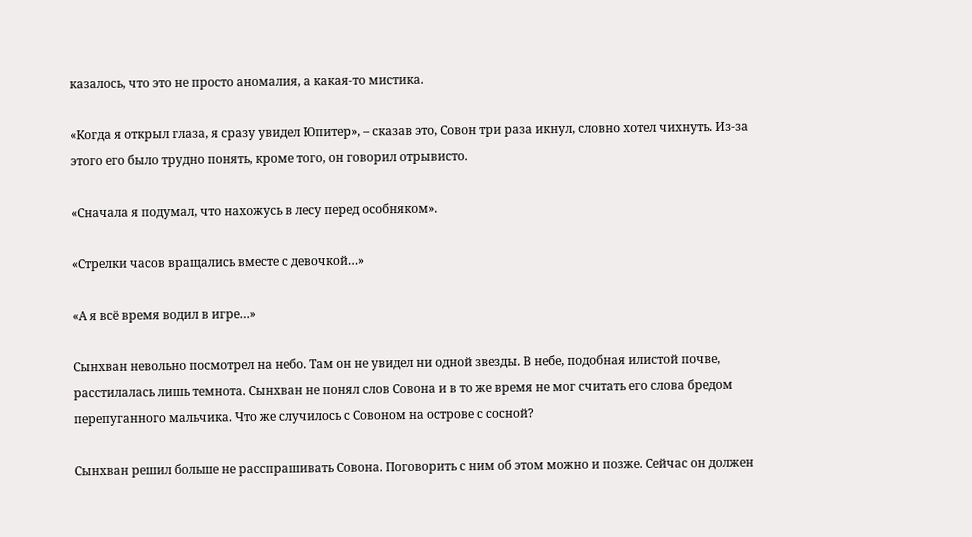казалось, что это не просто аномалия, а какая-то мистика.

«Когда я открыл глаза, я сразу увидел Юпитер», – сказав это, Совон три раза икнул, словно хотел чихнуть. Из-за этого его было трудно понять, кроме того, он говорил отрывисто.

«Сначала я подумал, что нахожусь в лесу перед особняком».

«Стрелки часов вращались вместе с девочкой…»

«А я всё время водил в игре…»

Сынхван невольно посмотрел на небо. Там он не увидел ни одной звезды. В небе, подобная илистой почве, расстилалась лишь темнота. Сынхван не понял слов Совона и в то же время не мог считать его слова бредом перепуганного мальчика. Что же случилось с Совоном на острове с сосной?

Сынхван решил больше не расспрашивать Совона. Поговорить с ним об этом можно и позже. Сейчас он должен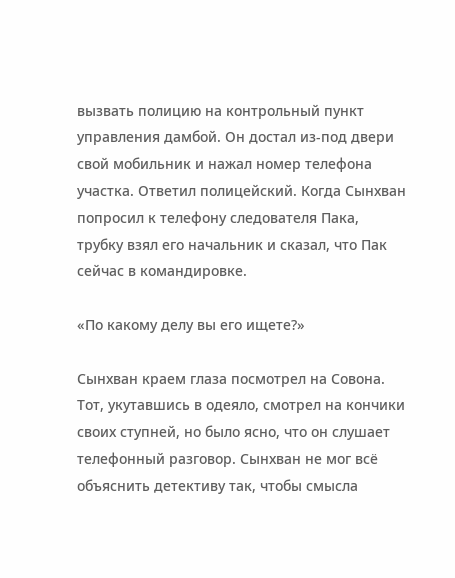вызвать полицию на контрольный пункт управления дамбой. Он достал из-под двери свой мобильник и нажал номер телефона участка. Ответил полицейский. Когда Сынхван попросил к телефону следователя Пака, трубку взял его начальник и сказал, что Пак сейчас в командировке.

«По какому делу вы его ищете?»

Сынхван краем глаза посмотрел на Совона. Тот, укутавшись в одеяло, смотрел на кончики своих ступней, но было ясно, что он слушает телефонный разговор. Сынхван не мог всё объяснить детективу так, чтобы смысла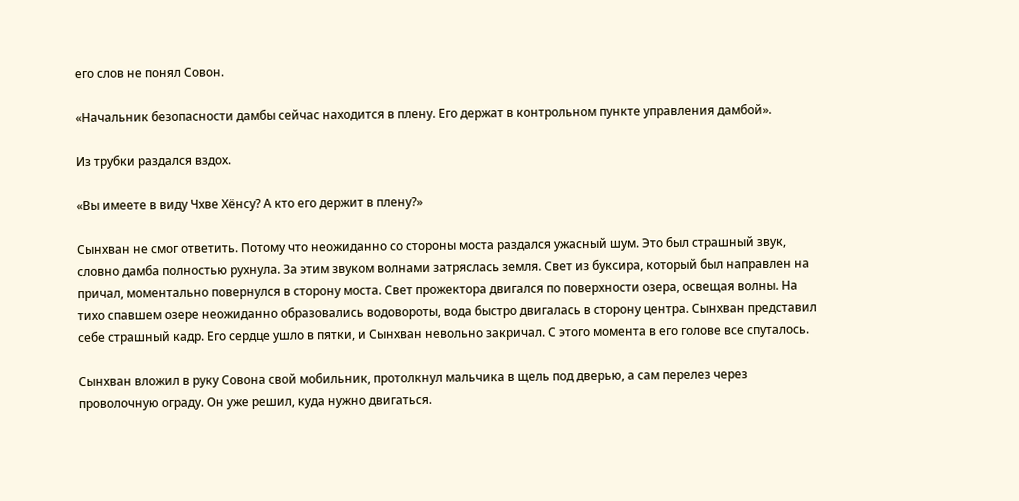его слов не понял Совон.

«Начальник безопасности дамбы сейчас находится в плену. Его держат в контрольном пункте управления дамбой».

Из трубки раздался вздох.

«Вы имеете в виду Чхве Хёнсу? А кто его держит в плену?»

Сынхван не смог ответить. Потому что неожиданно со стороны моста раздался ужасный шум. Это был страшный звук, словно дамба полностью рухнула. За этим звуком волнами затряслась земля. Свет из буксира, который был направлен на причал, моментально повернулся в сторону моста. Свет прожектора двигался по поверхности озера, освещая волны. На тихо спавшем озере неожиданно образовались водовороты, вода быстро двигалась в сторону центра. Сынхван представил себе страшный кадр. Его сердце ушло в пятки, и Сынхван невольно закричал. С этого момента в его голове все спуталось.

Сынхван вложил в руку Совона свой мобильник, протолкнул мальчика в щель под дверью, а сам перелез через проволочную ограду. Он уже решил, куда нужно двигаться.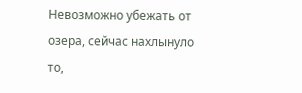Невозможно убежать от озера, сейчас нахлынуло то,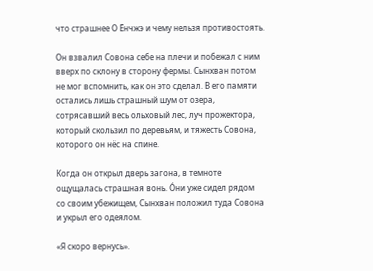что страшнее О Ёнчжэ и чему нельзя противостоять.

Он взвалил Совона себе на плечи и побежал с ним вверх по склону в сторону фермы. Сынхван потом не мог вспомнить, как он это сделал. В его памяти остались лишь страшный шум от озера, сотрясавший весь ольховый лес, луч прожектора, который скользил по деревьям, и тяжесть Совона, которого он нёс на спине.

Когда он открыл дверь загона, в темноте ощущалась страшная вонь. О́ни уже сидел рядом со своим убежищем, Сынхван положил туда Совона и укрыл его одеялом.

«Я скоро вернусь».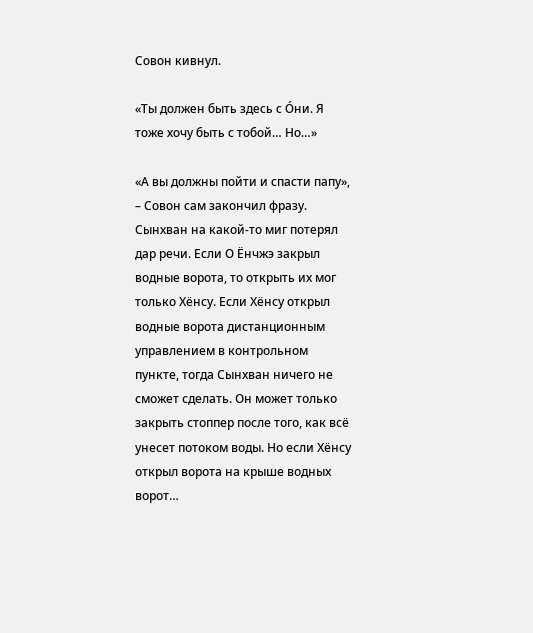Совон кивнул.

«Ты должен быть здесь с О́ни. Я тоже хочу быть с тобой… Но…»

«А вы должны пойти и спасти папу», – Совон сам закончил фразу. Сынхван на какой-то миг потерял дар речи. Если О Ёнчжэ закрыл водные ворота, то открыть их мог только Хёнсу. Если Хёнсу открыл водные ворота дистанционным управлением в контрольном пункте, тогда Сынхван ничего не сможет сделать. Он может только закрыть стоппер после того, как всё унесет потоком воды. Но если Хёнсу открыл ворота на крыше водных ворот…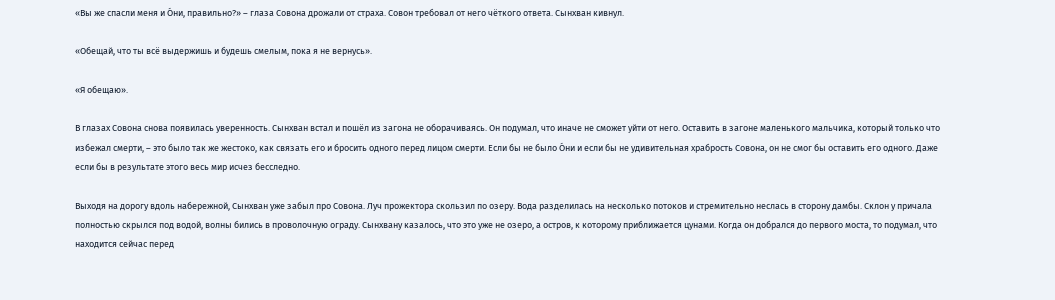«Вы же спасли меня и О́ни, правильно?» – глаза Совона дрожали от страха. Совон требовал от него чёткого ответа. Сынхван кивнул.

«Обещай, что ты всё выдержишь и будешь смелым, пока я не вернусь».

«Я обещаю».

В глазах Совона снова появилась уверенность. Сынхван встал и пошёл из загона не оборачиваясь. Он подумал, что иначе не сможет уйти от него. Оставить в загоне маленького мальчика, который только что избежал смерти, – это было так же жестоко, как связать его и бросить одного перед лицом смерти. Если бы не было О́ни и если бы не удивительная храбрость Совона, он не смог бы оставить его одного. Даже если бы в результате этого весь мир исчез бесследно.

Выходя на дорогу вдоль набережной, Сынхван уже забыл про Совона. Луч прожектора скользил по озеру. Вода разделилась на несколько потоков и стремительно неслась в сторону дамбы. Склон у причала полностью скрылся под водой, волны бились в проволочную ограду. Сынхвану казалось, что это уже не озеро, а остров, к которому приближается цунами. Когда он добрался до первого моста, то подумал, что находится сейчас перед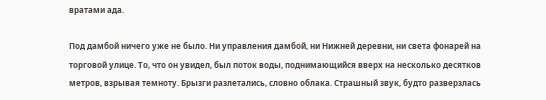вратами ада.

Под дамбой ничего уже не было. Ни управления дамбой, ни Нижней деревни, ни света фонарей на торговой улице. То, что он увидел, был поток воды, поднимающийся вверх на несколько десятков метров, взрывая темноту. Брызги разлетались, словно облака. Страшный звук, будто разверзлась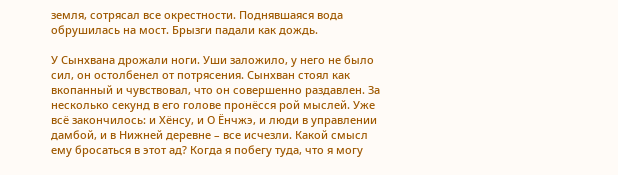земля, сотрясал все окрестности. Поднявшаяся вода обрушилась на мост. Брызги падали как дождь.

У Сынхвана дрожали ноги. Уши заложило, у него не было сил, он остолбенел от потрясения. Сынхван стоял как вкопанный и чувствовал, что он совершенно раздавлен. За несколько секунд в его голове пронёсся рой мыслей. Уже всё закончилось: и Хёнсу, и О Ёнчжэ, и люди в управлении дамбой, и в Нижней деревне – все исчезли. Какой смысл ему бросаться в этот ад? Когда я побегу туда, что я могу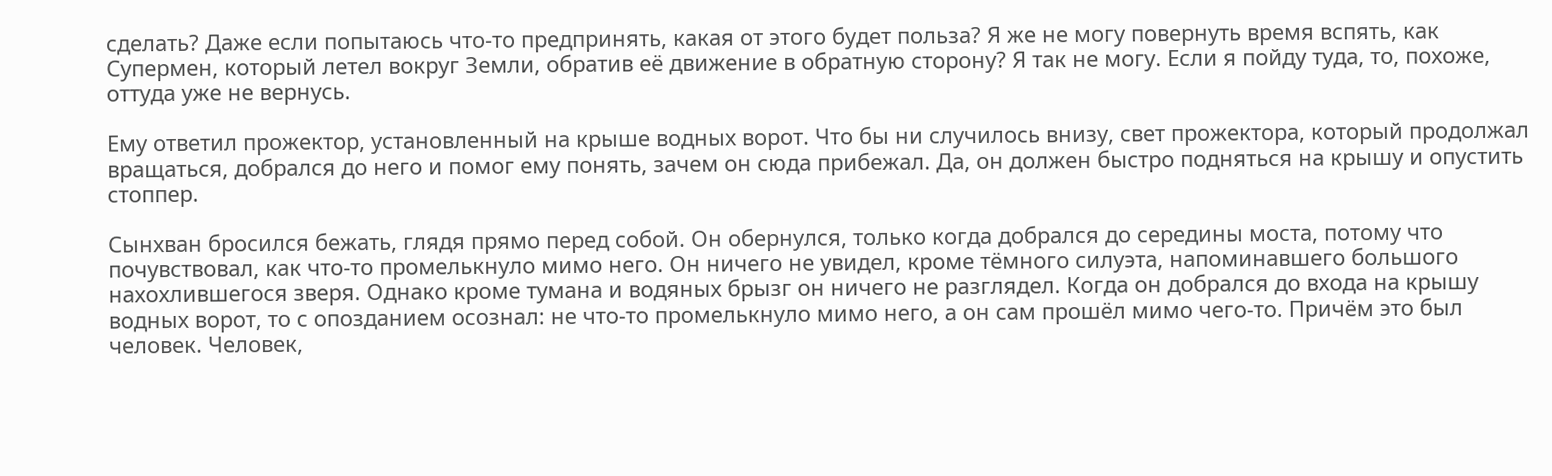сделать? Даже если попытаюсь что-то предпринять, какая от этого будет польза? Я же не могу повернуть время вспять, как Супермен, который летел вокруг Земли, обратив её движение в обратную сторону? Я так не могу. Если я пойду туда, то, похоже, оттуда уже не вернусь.

Ему ответил прожектор, установленный на крыше водных ворот. Что бы ни случилось внизу, свет прожектора, который продолжал вращаться, добрался до него и помог ему понять, зачем он сюда прибежал. Да, он должен быстро подняться на крышу и опустить стоппер.

Сынхван бросился бежать, глядя прямо перед собой. Он обернулся, только когда добрался до середины моста, потому что почувствовал, как что-то промелькнуло мимо него. Он ничего не увидел, кроме тёмного силуэта, напоминавшего большого нахохлившегося зверя. Однако кроме тумана и водяных брызг он ничего не разглядел. Когда он добрался до входа на крышу водных ворот, то с опозданием осознал: не что-то промелькнуло мимо него, а он сам прошёл мимо чего-то. Причём это был человек. Человек,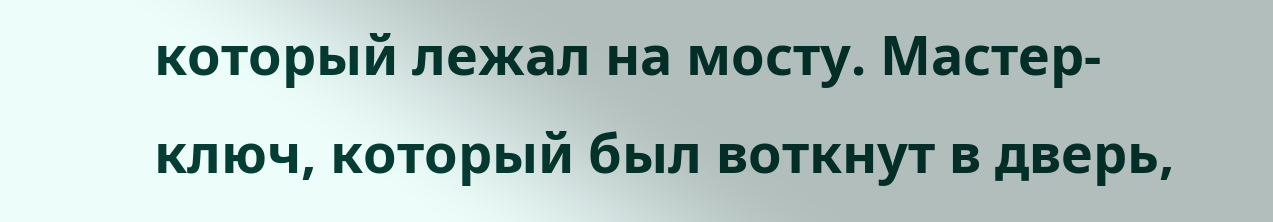который лежал на мосту. Мастер-ключ, который был воткнут в дверь,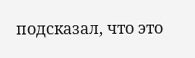подсказал, что это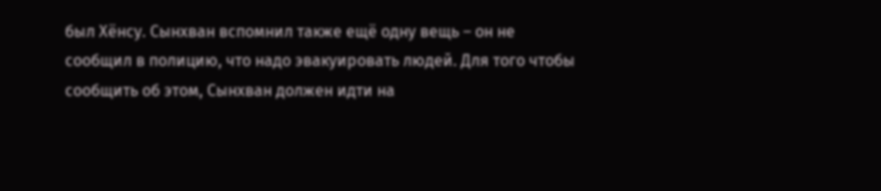был Хёнсу. Сынхван вспомнил также ещё одну вещь – он не сообщил в полицию, что надо эвакуировать людей. Для того чтобы сообщить об этом, Сынхван должен идти на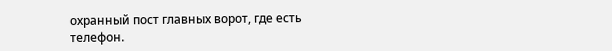охранный пост главных ворот, где есть телефон.